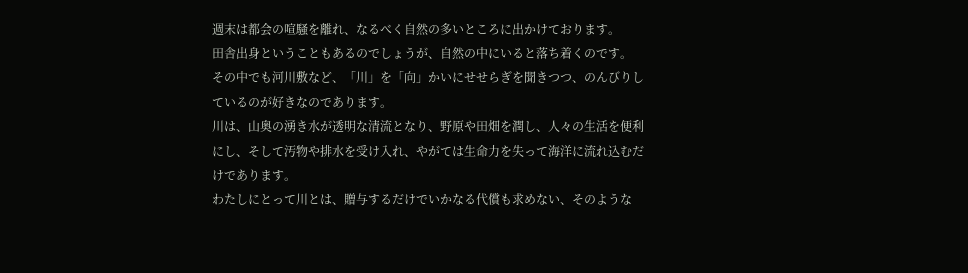週末は都会の喧騒を離れ、なるべく自然の多いところに出かけております。
田舎出身ということもあるのでしょうが、自然の中にいると落ち着くのです。
その中でも河川敷など、「川」を「向」かいにせせらぎを聞きつつ、のんびりしているのが好きなのであります。
川は、山奥の湧き水が透明な清流となり、野原や田畑を潤し、人々の生活を便利にし、そして汚物や排水を受け入れ、やがては生命力を失って海洋に流れ込むだけであります。
わたしにとって川とは、贈与するだけでいかなる代償も求めない、そのような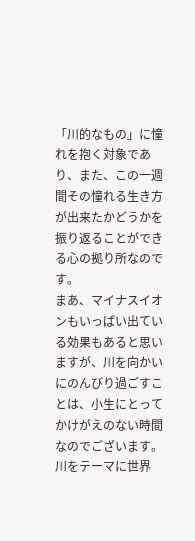「川的なもの」に憧れを抱く対象であり、また、この一週間その憧れる生き方が出来たかどうかを振り返ることができる心の拠り所なのです。
まあ、マイナスイオンもいっぱい出ている効果もあると思いますが、川を向かいにのんびり過ごすことは、小生にとってかけがえのない時間なのでございます。
川をテーマに世界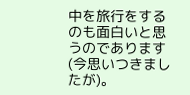中を旅行をするのも面白いと思うのであります(今思いつきましたが)。